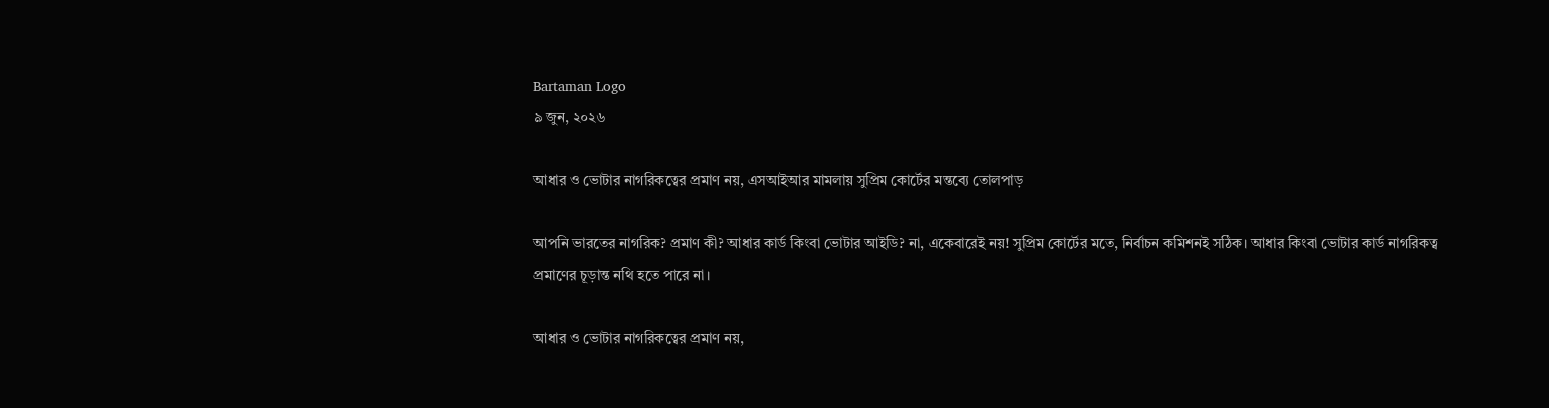Bartaman Logo
৯ জুন, ২০২৬

আধার ও ভোটার নাগরিকত্বের প্রমাণ নয়, এসআইআর মামলায় সুপ্রিম কোর্টের মন্তব্যে তোলপাড়

আপনি ভারতের নাগরিক? প্রমাণ কী? আধার কার্ড কিংবা ভোটার আইডি? না, একেবারেই নয়! সুপ্রিম কোর্টের মতে, নির্বাচন কমিশনই সঠিক। আধার কিংবা ভোটার কার্ড নাগরিকত্ব প্রমাণের চূড়ান্ত নথি হতে পারে না।

আধার ও ভোটার নাগরিকত্বের প্রমাণ নয়,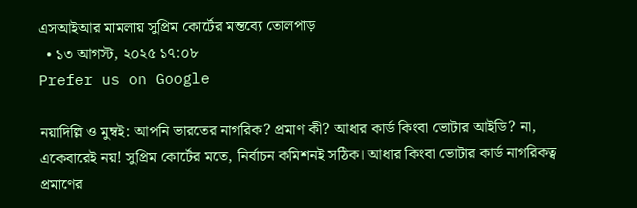এসআইআর মামলায় সুপ্রিম কোর্টের মন্তব্যে তোলপাড়
  • ১৩ আগস্ট, ২০২৫ ১৭:০৮
Prefer us on Google

নয়াদিল্লি ও মুম্বই: আপনি ভারতের নাগরিক? প্রমাণ কী? আধার কার্ড কিংবা ভোটার আইডি? না, একেবারেই নয়! সুপ্রিম কোর্টের মতে, নির্বাচন কমিশনই সঠিক। আধার কিংবা ভোটার কার্ড নাগরিকত্ব প্রমাণের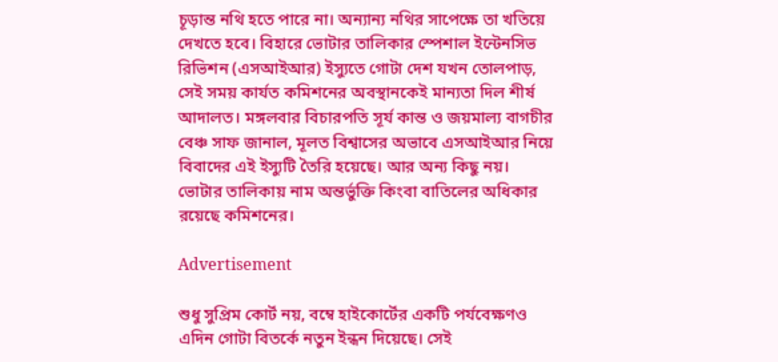চূড়ান্ত নথি হতে পারে না। অন্যান্য নথির সাপেক্ষে তা খতিয়ে দেখতে হবে। বিহারে ভোটার তালিকার স্পেশাল ইন্টেনসিভ রিভিশন (এসআইআর) ইস্যুতে গোটা দেশ যখন তোলপাড়, সেই সময় কার্যত কমিশনের অবস্থানকেই মান্যতা দিল শীর্ষ আদালত। মঙ্গলবার বিচারপতি সূর্য কান্ত ও জয়মাল্য বাগচীর বেঞ্চ সাফ জানাল, মূলত বিশ্বাসের অভাবে এসআইআর নিয়ে বিবাদের এই ইস্যুটি তৈরি হয়েছে। আর অন্য কিছু নয়। ভোটার তালিকায় নাম অন্তর্ভুক্তি কিংবা বাতিলের অধিকার রয়েছে কমিশনের।

Advertisement

শুধু সুপ্রিম কোর্ট নয়, বম্বে হাইকোর্টের একটি পর্যবেক্ষণও এদিন গোটা বিতর্কে নতুন ইন্ধন দিয়েছে। সেই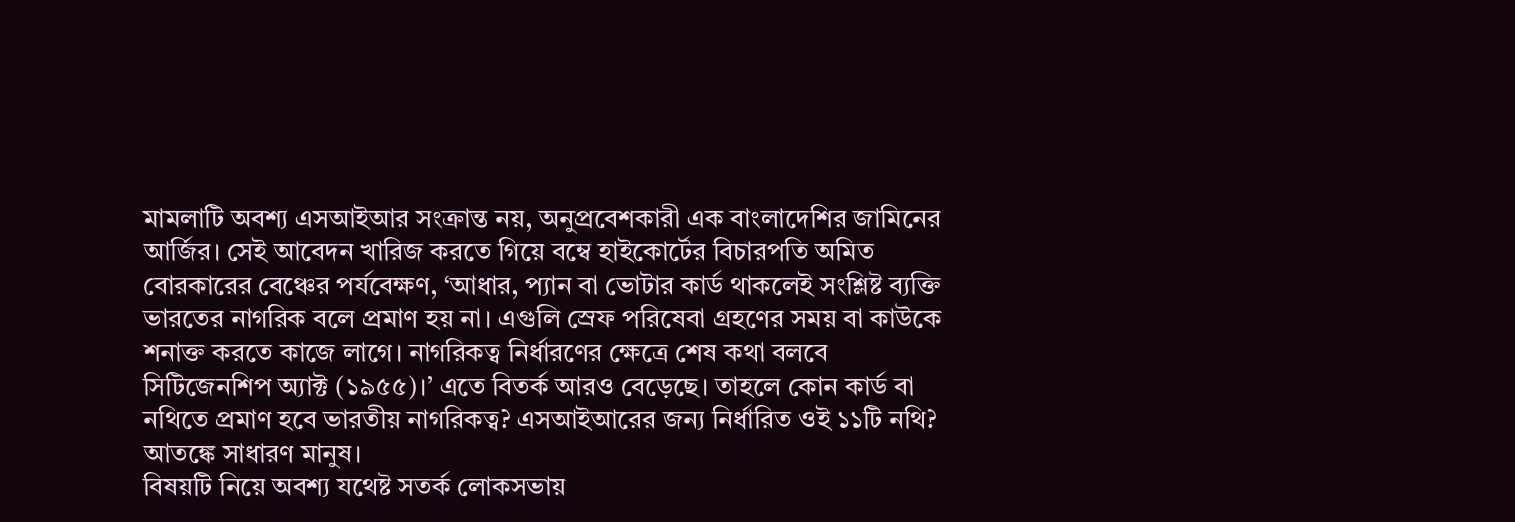মামলাটি অবশ্য এসআইআর সংক্রান্ত নয়, অনুপ্রবেশকারী এক বাংলাদেশির জামিনের আর্জির। সেই আবেদন খারিজ করতে গিয়ে বম্বে হাইকোর্টের বিচারপতি অমিত বোরকারের বেঞ্চের পর্যবেক্ষণ, ‘আধার, প্যান বা ভোটার কার্ড থাকলেই সংশ্লিষ্ট ব্যক্তি ভারতের নাগরিক বলে প্রমাণ হয় না। এগুলি স্রেফ পরিষেবা গ্রহণের সময় বা কাউকে শনাক্ত করতে কাজে লাগে। নাগরিকত্ব নির্ধারণের ক্ষেত্রে শেষ কথা বলবে সিটিজেনশিপ অ্যাক্ট (১৯৫৫)।’ এতে বিতর্ক আরও বেড়েছে। তাহলে কোন কার্ড বা নথিতে প্রমাণ হবে ভারতীয় নাগরিকত্ব? এসআইআরের জন্য নির্ধারিত ওই ১১টি নথি? আতঙ্কে সাধারণ মানুষ।
বিষয়টি নিয়ে অবশ্য যথেষ্ট সতর্ক লোকসভায়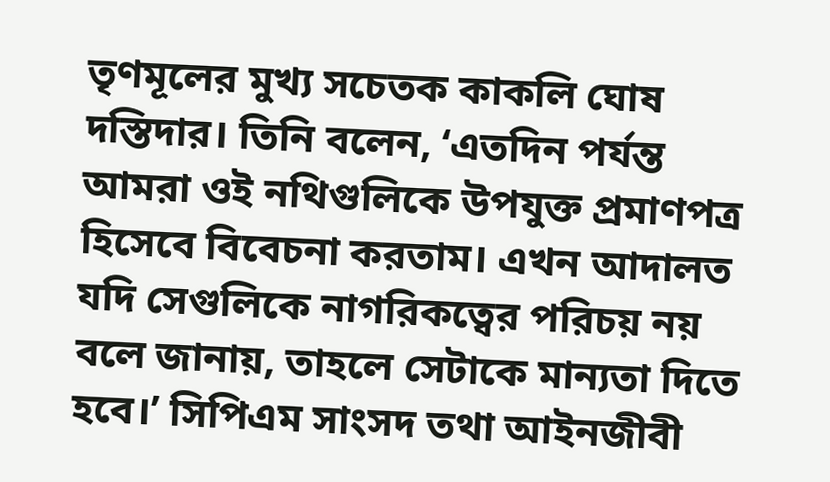তৃণমূলের মুখ্য সচেতক কাকলি ঘোষ দস্তিদার। তিনি বলেন, ‘এতদিন পর্যন্ত আমরা ওই নথিগুলিকে উপযুক্ত প্রমাণপত্র হিসেবে বিবেচনা করতাম। এখন আদালত যদি সেগুলিকে নাগরিকত্বের পরিচয় নয় বলে জানায়, তাহলে সেটাকে মান্যতা দিতে হবে।’ সিপিএম সাংসদ তথা আইনজীবী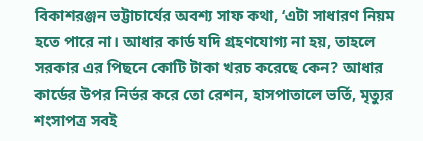বিকাশরঞ্জন ভট্টাচার্যের অবশ্য সাফ কথা, ‘এটা সাধারণ নিয়ম হতে পারে না। আধার কার্ড যদি গ্রহণযোগ্য না হয়, তাহলে সরকার এর পিছনে কোটি টাকা খরচ করেছে কেন? আধার কার্ডের উপর নির্ভর করে তো রেশন, হাসপাতালে ভর্তি, মৃত্যুর শংসাপত্র সবই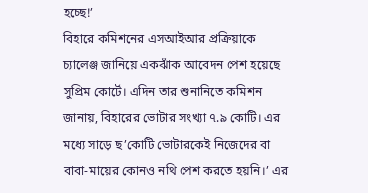হচ্ছে!’
বিহারে কমিশনের এসআইআর প্রক্রিয়াকে চ্যালেঞ্জ জানিয়ে একঝাঁক আবেদন পেশ হয়েছে সুপ্রিম কোর্টে। এদিন তার শুনানিতে কমিশন জানায়, বিহারের ভোটার সংখ্যা ৭.৯ কোটি। এর মধ্যে সাড়ে ছ’কোটি ভোটারকেই নিজেদের বা বাবা-মায়ের কোনও নথি পেশ করতে হয়নি।’ এর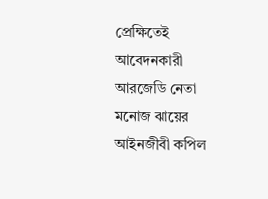প্রেক্ষিতেই আবেদনকারী আরজেডি নেতা মনোজ ঝায়ের আইনজীবী কপিল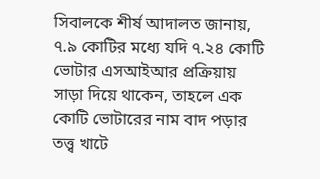সিবালকে শীর্ষ আদালত জানায়, ৭.৯ কোটির মধ্যে যদি ৭.২৪ কোটি ভোটার এসআইআর প্রক্রিয়ায় সাড়া দিয়ে থাকেন, তাহলে এক কোটি ভোটারের নাম বাদ পড়ার তত্ত্ব খাটে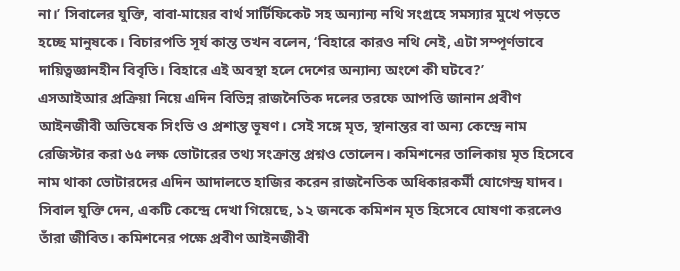না।’ সিবালের যুক্তি, বাবা-মায়ের বার্থ সার্টিফিকেট সহ অন্যান্য নথি সংগ্রহে সমস্যার মুখে পড়তে হচ্ছে মানুষকে। বিচারপতি সূর্য কান্ত তখন বলেন, ‘বিহারে কারও নথি নেই, এটা সম্পূর্ণভাবে দায়িত্বজ্ঞানহীন বিবৃতি। বিহারে এই অবস্থা হলে দেশের অন্যান্য অংশে কী ঘটবে?’
এসআইআর প্রক্রিয়া নিয়ে এদিন বিভিন্ন রাজনৈতিক দলের তরফে আপত্তি জানান প্রবীণ আইনজীবী অভিষেক সিংভি ও প্রশান্ত ভূষণ। সেই সঙ্গে মৃত, স্থানান্তর বা অন্য কেন্দ্রে নাম রেজিস্টার করা ৬৫ লক্ষ ভোটারের তথ্য সংক্রান্ত প্রশ্নও তোলেন। কমিশনের তালিকায় মৃত হিসেবে নাম থাকা ভোটারদের এদিন আদালতে হাজির করেন রাজনৈতিক অধিকারকর্মী যোগেন্দ্র যাদব। সিবাল যুক্তি দেন, একটি কেন্দ্রে দেখা গিয়েছে, ১২ জনকে কমিশন মৃত হিসেবে ঘোষণা করলেও তাঁরা জীবিত। কমিশনের পক্ষে প্রবীণ আইনজীবী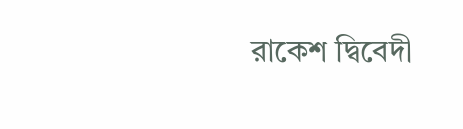রাকেশ দ্বিবেদী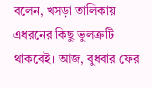বলেন, খসড়া তালিকায় এধরনের কিছু ভুলত্রুটি থাকবেই। আজ, বুধবার ফের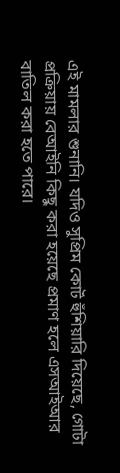এই মামলার শুনানি। যদিও সুপ্রিম কোর্ট হুঁশিয়ারি দিয়েছে, গোটা প্রক্রিয়ায় বেআইনি কিছু করা হয়েছে প্রমাণ হলে এসআইআর বাতিল করা হতে পারে।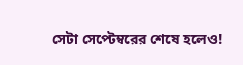সেটা সেপ্টেম্বরের শেষে হলেও!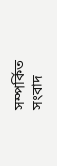সম্পর্কিত সংবাদ